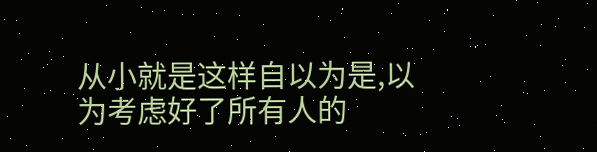从小就是这样自以为是,以为考虑好了所有人的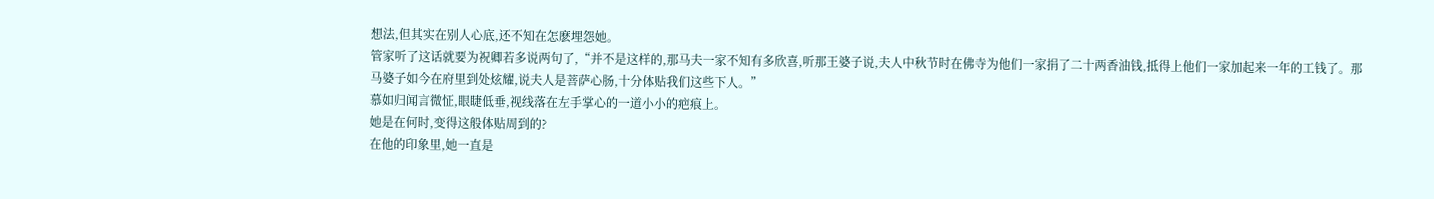想法,但其实在别人心底,还不知在怎麽埋怨她。
管家听了这话就要为祝卿若多说两句了,“并不是这样的,那马夫一家不知有多欣喜,听那王婆子说,夫人中秋节时在佛寺为他们一家捐了二十两香油钱,抵得上他们一家加起来一年的工钱了。那马婆子如今在府里到处炫耀,说夫人是菩萨心肠,十分体贴我们这些下人。”
慕如归闻言微怔,眼睫低垂,视线落在左手掌心的一道小小的疤痕上。
她是在何时,变得这般体贴周到的?
在他的印象里,她一直是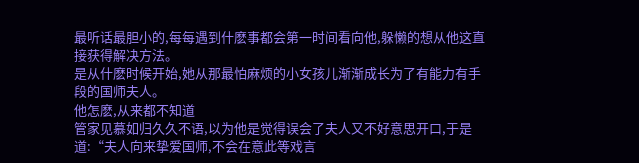最听话最胆小的,每每遇到什麽事都会第一时间看向他,躲懒的想从他这直接获得解决方法。
是从什麽时候开始,她从那最怕麻烦的小女孩儿渐渐成长为了有能力有手段的国师夫人。
他怎麽,从来都不知道
管家见慕如归久久不语,以为他是觉得误会了夫人又不好意思开口,于是道:“夫人向来挚爱国师,不会在意此等戏言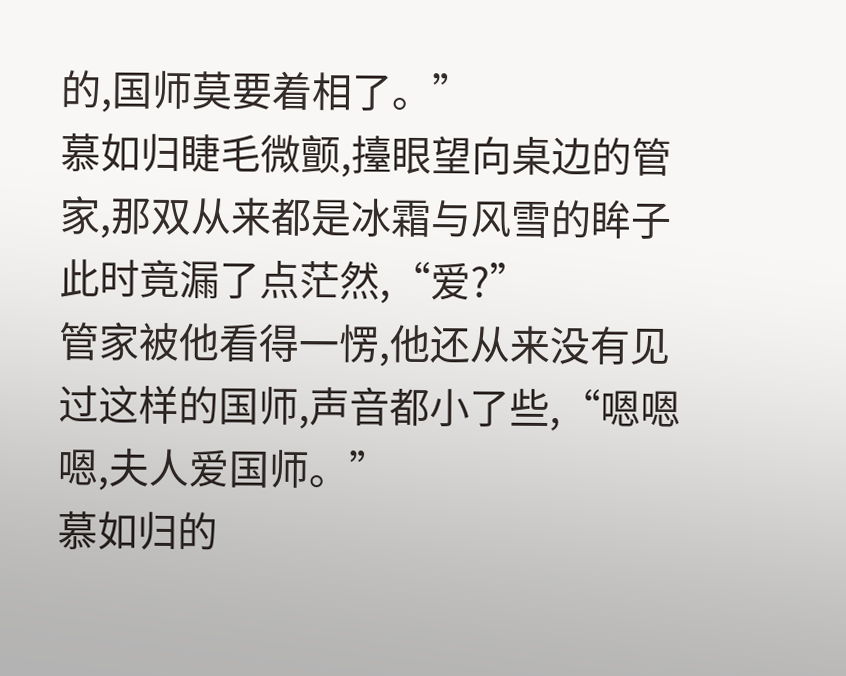的,国师莫要着相了。”
慕如归睫毛微颤,擡眼望向桌边的管家,那双从来都是冰霜与风雪的眸子此时竟漏了点茫然,“爱?”
管家被他看得一愣,他还从来没有见过这样的国师,声音都小了些,“嗯嗯嗯,夫人爱国师。”
慕如归的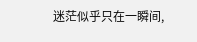迷茫似乎只在一瞬间,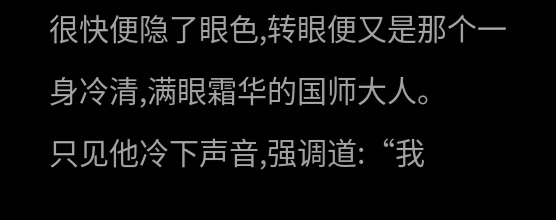很快便隐了眼色,转眼便又是那个一身冷清,满眼霜华的国师大人。
只见他冷下声音,强调道:“我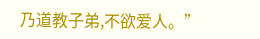乃道教子弟,不欲爱人。”